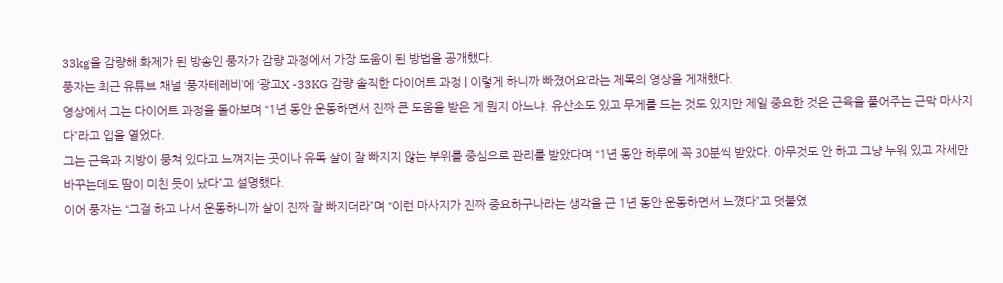33kg을 감량해 화제가 된 방송인 풍자가 감량 과정에서 가장 도움이 된 방법을 공개했다.
풍자는 최근 유튜브 채널 ‘풍자테레비’에 ‘광고X -33KG 감량 솔직한 다이어트 과정 | 이렇게 하니까 빠졌어요’라는 제목의 영상을 게재했다.
영상에서 그는 다이어트 과정을 돌아보며 “1년 동안 운동하면서 진짜 큰 도움을 받은 게 뭔지 아느냐. 유산소도 있고 무게를 드는 것도 있지만 제일 중요한 것은 근육을 풀어주는 근막 마사지다”라고 입을 열었다.
그는 근육과 지방이 뭉쳐 있다고 느껴지는 곳이나 유독 살이 잘 빠지지 않는 부위를 중심으로 관리를 받았다며 “1년 동안 하루에 꼭 30분씩 받았다. 아무것도 안 하고 그냥 누워 있고 자세만 바꾸는데도 땀이 미친 듯이 났다”고 설명했다.
이어 풍자는 “그걸 하고 나서 운동하니까 살이 진짜 잘 빠지더라”며 “이런 마사지가 진짜 중요하구나라는 생각을 근 1년 동안 운동하면서 느꼈다”고 덧붙였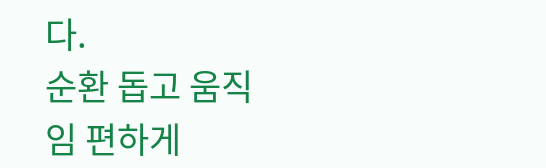다.
순환 돕고 움직임 편하게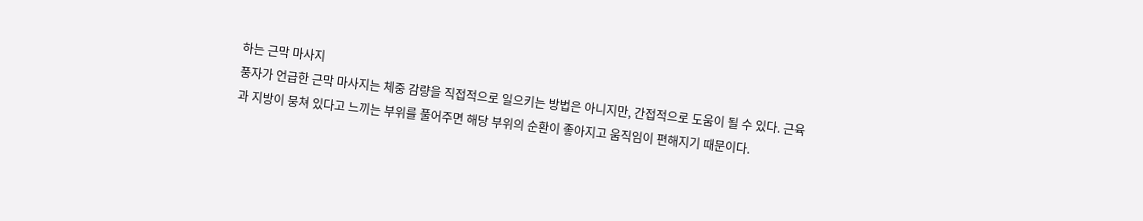하는 근막 마사지
풍자가 언급한 근막 마사지는 체중 감량을 직접적으로 일으키는 방법은 아니지만, 간접적으로 도움이 될 수 있다. 근육과 지방이 뭉쳐 있다고 느끼는 부위를 풀어주면 해당 부위의 순환이 좋아지고 움직임이 편해지기 때문이다.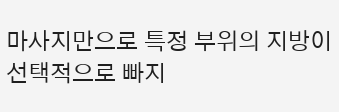마사지만으로 특정 부위의 지방이 선택적으로 빠지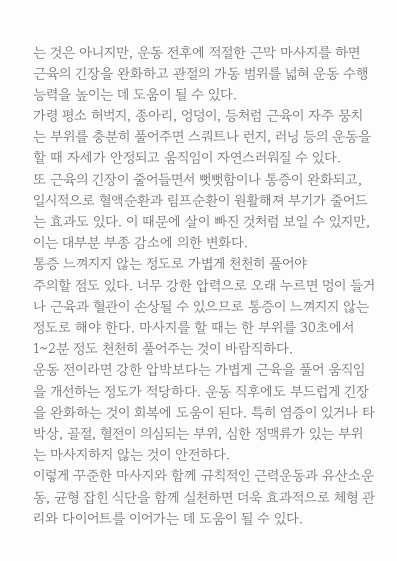는 것은 아니지만, 운동 전후에 적절한 근막 마사지를 하면 근육의 긴장을 완화하고 관절의 가동 범위를 넓혀 운동 수행 능력을 높이는 데 도움이 될 수 있다.
가령 평소 허벅지, 종아리, 엉덩이, 등처럼 근육이 자주 뭉치는 부위를 충분히 풀어주면 스쿼트나 런지, 러닝 등의 운동을 할 때 자세가 안정되고 움직임이 자연스러워질 수 있다.
또 근육의 긴장이 줄어들면서 뻣뻣함이나 통증이 완화되고, 일시적으로 혈액순환과 림프순환이 원활해져 부기가 줄어드는 효과도 있다. 이 때문에 살이 빠진 것처럼 보일 수 있지만, 이는 대부분 부종 감소에 의한 변화다.
통증 느껴지지 않는 정도로 가볍게 천천히 풀어야
주의할 점도 있다. 너무 강한 압력으로 오래 누르면 멍이 들거나 근육과 혈관이 손상될 수 있으므로 통증이 느껴지지 않는 정도로 해야 한다. 마사지를 할 때는 한 부위를 30초에서 1~2분 정도 천천히 풀어주는 것이 바람직하다.
운동 전이라면 강한 압박보다는 가볍게 근육을 풀어 움직임을 개선하는 정도가 적당하다. 운동 직후에도 부드럽게 긴장을 완화하는 것이 회복에 도움이 된다. 특히 염증이 있거나 타박상, 골절, 혈전이 의심되는 부위, 심한 정맥류가 있는 부위는 마사지하지 않는 것이 안전하다.
이렇게 꾸준한 마사지와 함께 규칙적인 근력운동과 유산소운동, 균형 잡힌 식단을 함께 실천하면 더욱 효과적으로 체형 관리와 다이어트를 이어가는 데 도움이 될 수 있다.